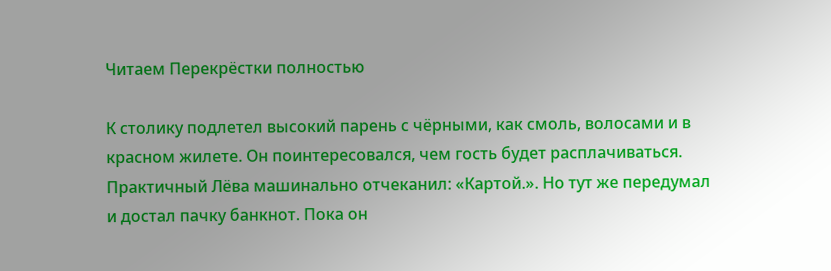Читаем Перекрёстки полностью

К столику подлетел высокий парень с чёрными, как смоль, волосами и в красном жилете. Он поинтересовался, чем гость будет расплачиваться. Практичный Лёва машинально отчеканил: «Картой.». Но тут же передумал и достал пачку банкнот. Пока он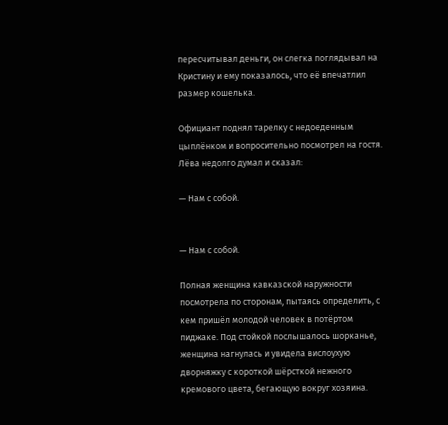пересчитывал деньги, он слегка поглядывал на Кристину и ему показалось, что её впечатлил размер кошелька.

Официант поднял тарелку с недоеденным цыплёнком и вопросительно посмотрел на гостя. Лёва недолго думал и сказал:

— Нам с собой.


— Нам с собой.

Полная женщина кавказской наружности посмотрела по сторонам, пытаясь определить, с кем пришёл молодой человек в потёртом пиджаке. Под стойкой послышалось шорканье, женщина нагнулась и увидела вислоухую дворняжку с короткой шёрсткой нежного кремового цвета, бегающую вокруг хозяина.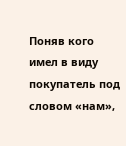Поняв кого имел в виду покупатель под словом «нам»,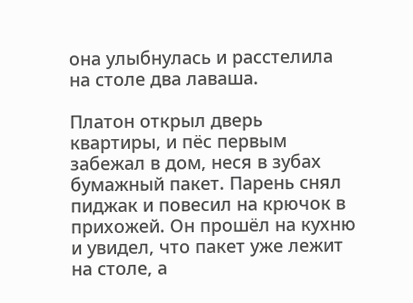она улыбнулась и расстелила на столе два лаваша.

Платон открыл дверь квартиры, и пёс первым забежал в дом, неся в зубах бумажный пакет. Парень снял пиджак и повесил на крючок в прихожей. Он прошёл на кухню и увидел, что пакет уже лежит на столе, а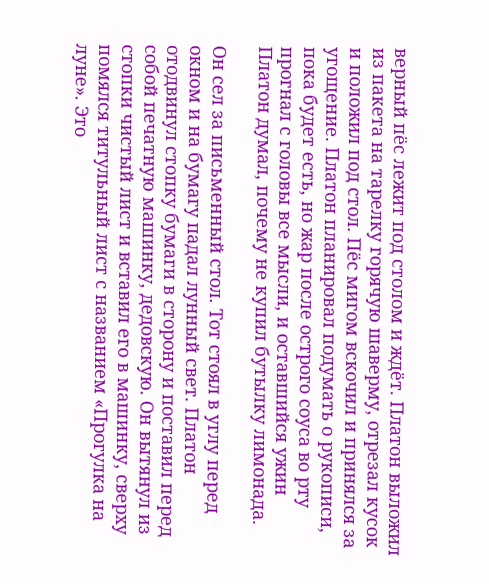верный пёс лежит под столом и ждёт. Платон выложил из пакета на тарелку горячую шаверму, отрезал кусок и положил под стол. Пёс мигом вскочил и принялся за угощение. Платон планировал подумать о рукописи, пока будет есть, но жар после острого соуса во рту прогнал с головы все мысли, и оставшийся ужин Платон думал, почему не купил бутылку лимонада.

Он сел за письменный стол. Тот стоял в углу перед окном и на бумагу падал лунный свет. Платон отодвинул стопку бумаги в сторону и поставил перед собой печатную машинку, дедовскую. Он вытянул из стопки чистый лист и вставил его в машинку, сверху помялся титульный лист с названием «Прогулка на луне». Это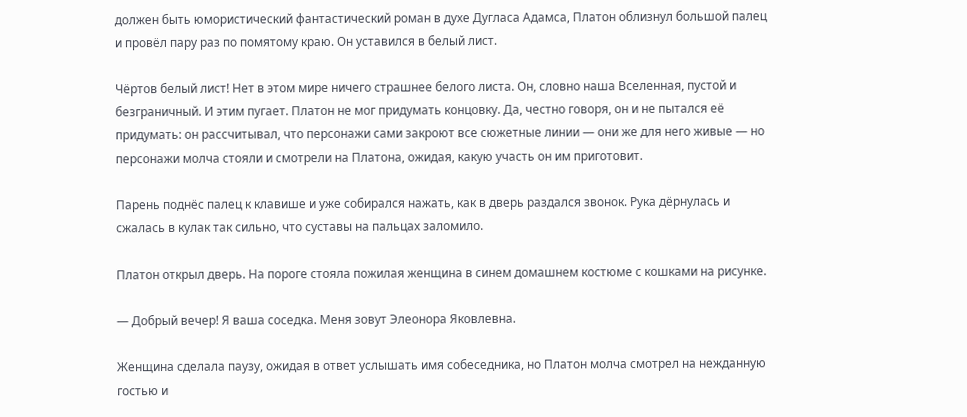должен быть юмористический фантастический роман в духе Дугласа Адамса, Платон облизнул большой палец и провёл пару раз по помятому краю. Он уставился в белый лист.

Чёртов белый лист! Нет в этом мире ничего страшнее белого листа. Он, словно наша Вселенная, пустой и безграничный. И этим пугает. Платон не мог придумать концовку. Да, честно говоря, он и не пытался её придумать: он рассчитывал, что персонажи сами закроют все сюжетные линии — они же для него живые — но персонажи молча стояли и смотрели на Платона, ожидая, какую участь он им приготовит.

Парень поднёс палец к клавише и уже собирался нажать, как в дверь раздался звонок. Рука дёрнулась и сжалась в кулак так сильно, что суставы на пальцах заломило.

Платон открыл дверь. На пороге стояла пожилая женщина в синем домашнем костюме с кошками на рисунке.

— Добрый вечер! Я ваша соседка. Меня зовут Элеонора Яковлевна.

Женщина сделала паузу, ожидая в ответ услышать имя собеседника, но Платон молча смотрел на нежданную гостью и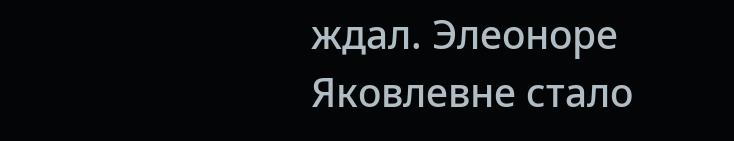ждал. Элеоноре Яковлевне стало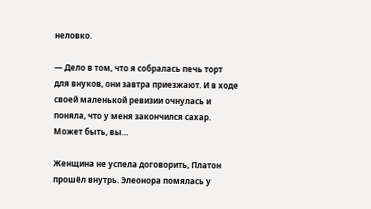неловко.

— Дело в том, что я собралась печь торт для внуков, они завтра приезжают. И в ходе своей маленькой ревизии очнулась и поняла, что у меня закончился сахар. Может быть, вы…

Женщина не успела договорить, Платон прошёл внутрь. Элеонора помялась у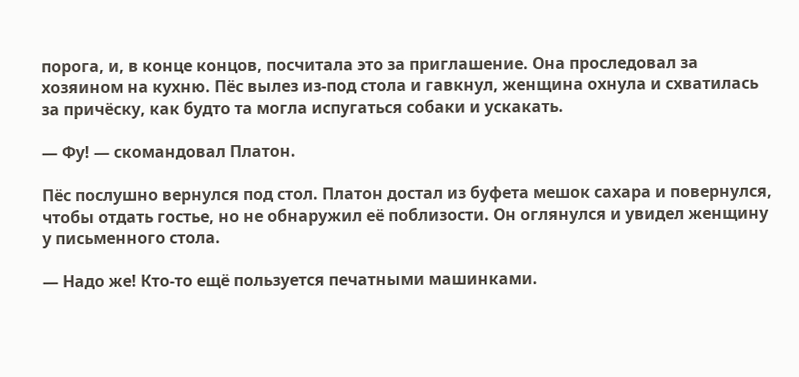порога, и, в конце концов, посчитала это за приглашение. Она проследовал за хозяином на кухню. Пёс вылез из-под стола и гавкнул, женщина охнула и схватилась за причёску, как будто та могла испугаться собаки и ускакать.

— Фу! — скомандовал Платон.

Пёс послушно вернулся под стол. Платон достал из буфета мешок сахара и повернулся, чтобы отдать гостье, но не обнаружил её поблизости. Он оглянулся и увидел женщину у письменного стола.

— Надо же! Кто-то ещё пользуется печатными машинками.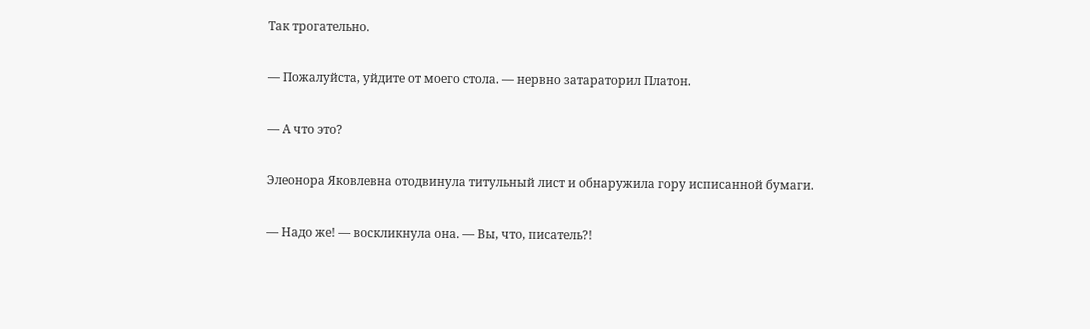Так трогательно.

— Пожалуйста, уйдите от моего стола. — нервно затараторил Платон.

— А что это?

Элеонора Яковлевна отодвинула титульный лист и обнаружила гору исписанной бумаги.

— Надо же! — воскликнула она. — Вы, что, писатель?!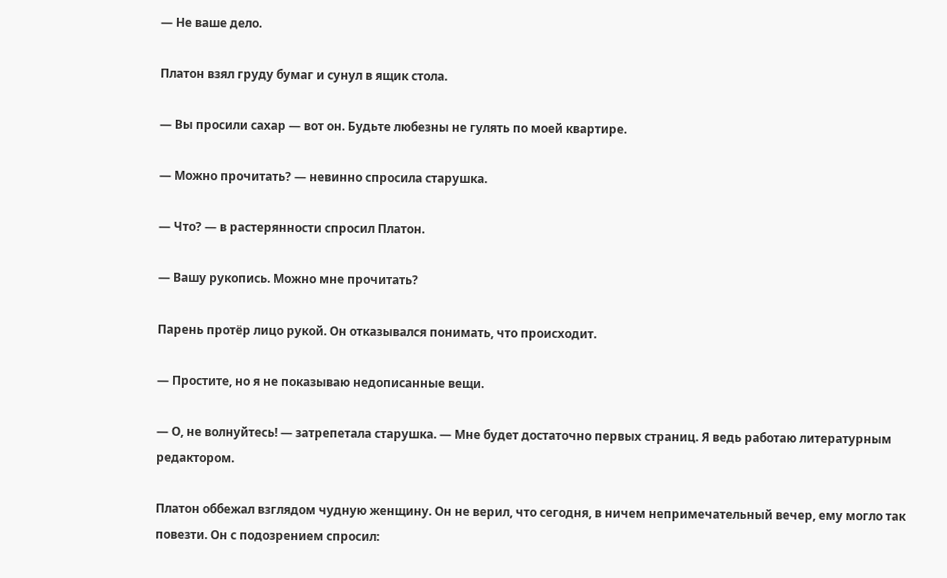— Не ваше дело.

Платон взял груду бумаг и сунул в ящик стола.

— Вы просили сахар — вот он. Будьте любезны не гулять по моей квартире.

— Можно прочитать? — невинно спросила старушка.

— Что? — в растерянности спросил Платон.

— Вашу рукопись. Можно мне прочитать?

Парень протёр лицо рукой. Он отказывался понимать, что происходит.

— Простите, но я не показываю недописанные вещи.

— О, не волнуйтесь! — затрепетала старушка. — Мне будет достаточно первых страниц. Я ведь работаю литературным редактором.

Платон оббежал взглядом чудную женщину. Он не верил, что сегодня, в ничем непримечательный вечер, ему могло так повезти. Он с подозрением спросил: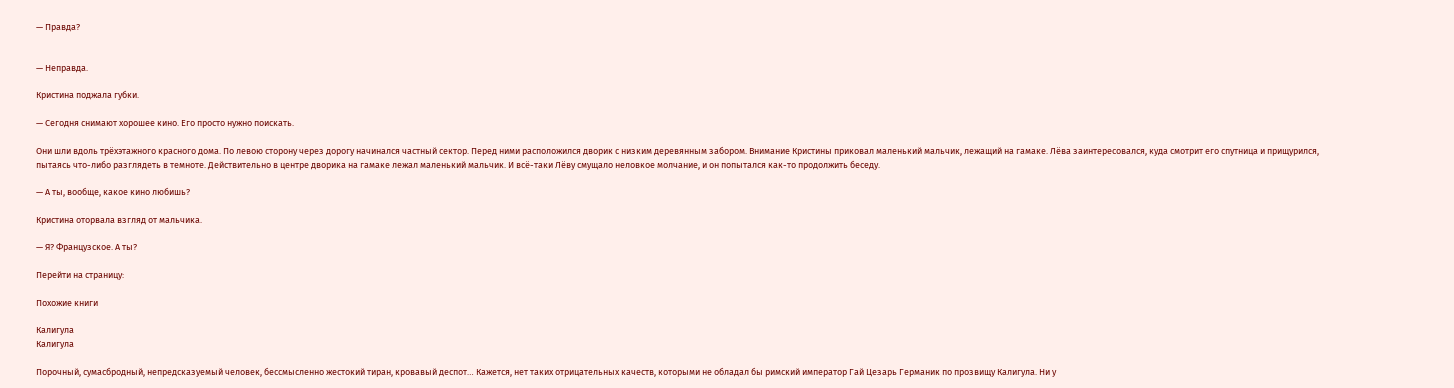— Правда?


— Неправда.

Кристина поджала губки.

— Сегодня снимают хорошее кино. Его просто нужно поискать.

Они шли вдоль трёхэтажного красного дома. По левою сторону через дорогу начинался частный сектор. Перед ними расположился дворик с низким деревянным забором. Внимание Кристины приковал маленький мальчик, лежащий на гамаке. Лёва заинтересовался, куда смотрит его спутница и прищурился, пытаясь что-либо разглядеть в темноте. Действительно в центре дворика на гамаке лежал маленький мальчик. И всё-таки Лёву смущало неловкое молчание, и он попытался как-то продолжить беседу.

— А ты, вообще, какое кино любишь?

Кристина оторвала взгляд от мальчика.

— Я? Французское. А ты?

Перейти на страницу:

Похожие книги

Калигула
Калигула

Порочный, сумасбродный, непредсказуемый человек, бессмысленно жестокий тиран, кровавый деспот… Кажется, нет таких отрицательных качеств, которыми не обладал бы римский император Гай Цезарь Германик по прозвищу Калигула. Ни у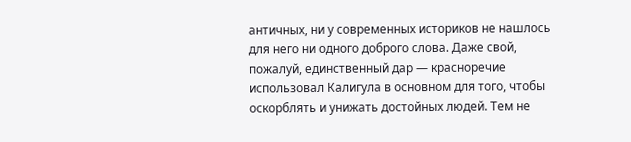античных, ни у современных историков не нашлось для него ни одного доброго слова. Даже свой, пожалуй, единственный дар — красноречие использовал Калигула в основном для того, чтобы оскорблять и унижать достойных людей. Тем не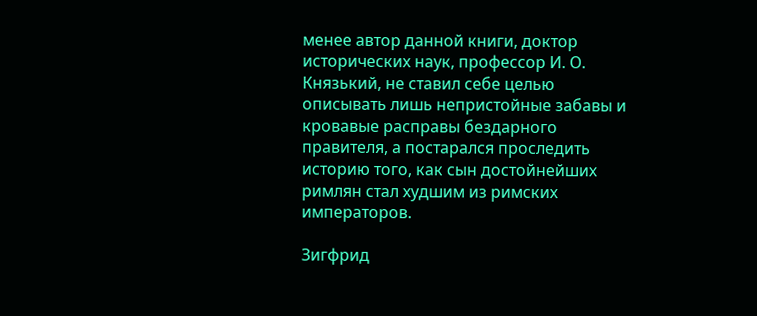менее автор данной книги, доктор исторических наук, профессор И. О. Князький, не ставил себе целью описывать лишь непристойные забавы и кровавые расправы бездарного правителя, а постарался проследить историю того, как сын достойнейших римлян стал худшим из римских императоров.

Зигфрид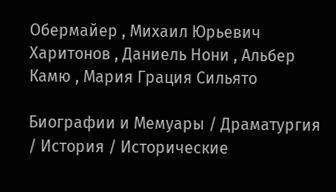Обермайер , Михаил Юрьевич Харитонов , Даниель Нони , Альбер Камю , Мария Грация Сильято

Биографии и Мемуары / Драматургия / История / Исторические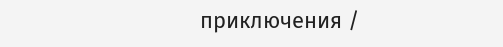приключения /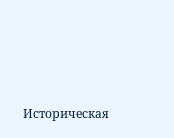Историческая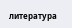литература